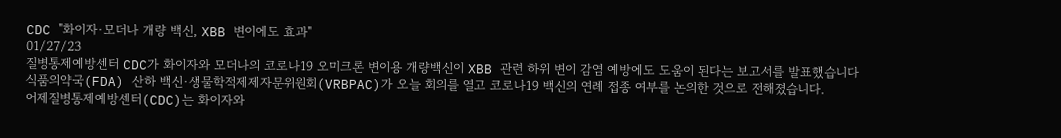CDC "화이자·모더나 개량 백신, XBB 변이에도 효과"
01/27/23
질병통제예방센터 CDC가 화이자와 모더나의 코로나19 오미크론 변이용 개량백신이 XBB 관련 하위 변이 감염 예방에도 도움이 된다는 보고서를 발표했습니다
식품의약국(FDA) 산하 백신·생물학적제제자문위원회(VRBPAC)가 오늘 회의를 열고 코로나19 백신의 연례 접종 여부를 논의한 것으로 전해졌습니다.
어제질병통제예방센터(CDC)는 화이자와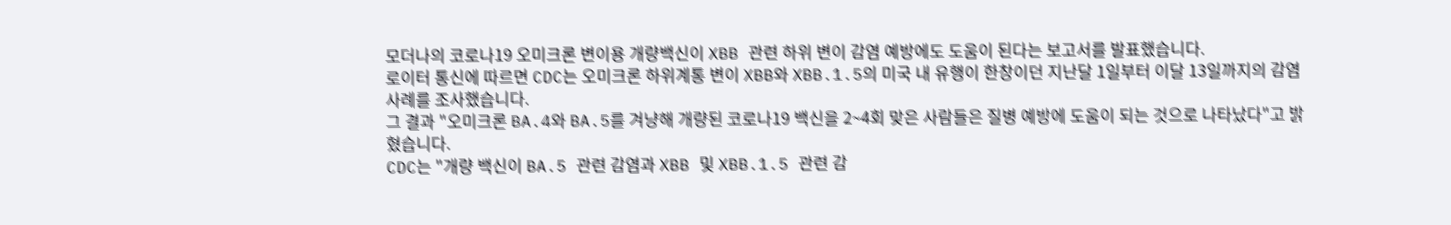모더나의 코로나19 오미크론 변이용 개량백신이 XBB 관련 하위 변이 감염 예방에도 도움이 된다는 보고서를 발표했습니다.
로이터 통신에 따르면 CDC는 오미크론 하위계통 변이 XBB와 XBB.1.5의 미국 내 유행이 한창이던 지난달 1일부터 이달 13일까지의 감염 사례를 조사했습니다.
그 결과 "오미크론 BA.4와 BA.5를 겨냥해 개량된 코로나19 백신을 2~4회 맞은 사람들은 질병 예방에 도움이 되는 것으로 나타났다"고 밝혔습니다.
CDC는 "개량 백신이 BA.5 관련 감염과 XBB 및 XBB.1.5 관련 감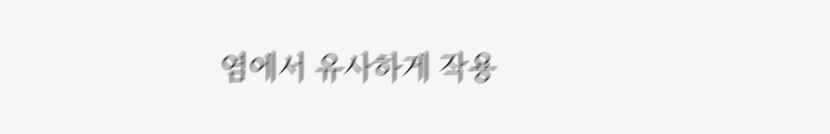염에서 유사하게 작용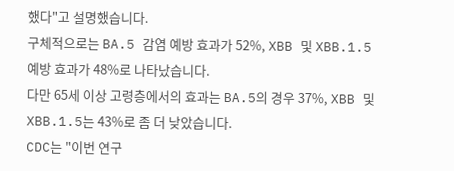했다"고 설명했습니다.
구체적으로는 BA.5 감염 예방 효과가 52%, XBB 및 XBB.1.5 예방 효과가 48%로 나타났습니다.
다만 65세 이상 고령층에서의 효과는 BA.5의 경우 37%, XBB 및 XBB.1.5는 43%로 좀 더 낮았습니다.
CDC는 "이번 연구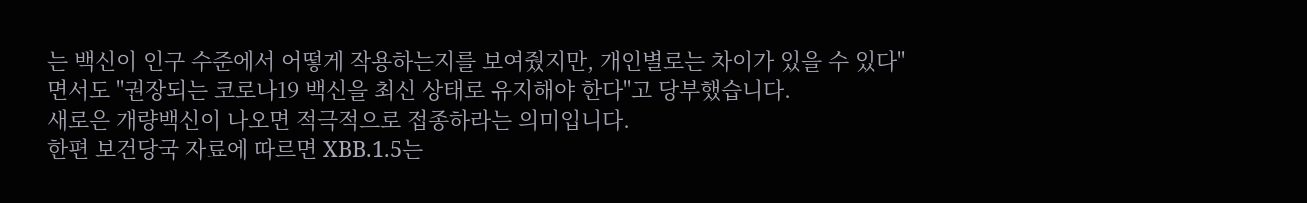는 백신이 인구 수준에서 어떻게 작용하는지를 보여줬지만, 개인별로는 차이가 있을 수 있다"면서도 "권장되는 코로나19 백신을 최신 상태로 유지해야 한다"고 당부했습니다.
새로은 개량백신이 나오면 적극적으로 접종하라는 의미입니다.
한편 보건당국 자료에 따르면 XBB.1.5는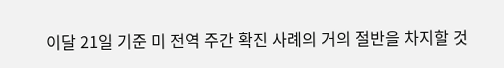이달 21일 기준 미 전역 주간 확진 사례의 거의 절반을 차지할 것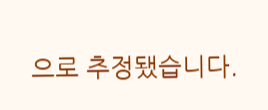으로 추정됐습니다.